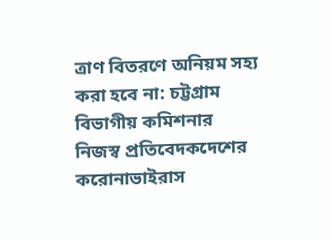ত্রাণ বিতরণে অনিয়ম সহ্য করা হবে না: চট্টগ্রাম বিভাগীয় কমিশনার
নিজস্ব প্রতিবেদকদেশের করোনাভাইরাস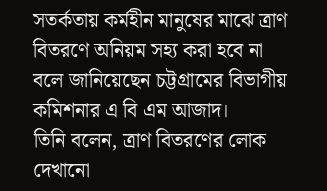সতর্কতায় কর্মহীন মানুষের মাঝে ত্রাণ বিতরণে অনিয়ম সহ্য করা হবে না বলে জানিয়েছেন চট্টগ্রামের বিভাগীয় কমিশনার এ বি এম আজাদ।
তিনি বলেন, ত্রাণ বিতরণের লোক দেখানো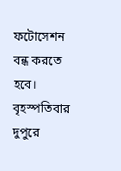ফটোসেশন বন্ধ করতে হবে।
বৃহস্পতিবার দুপুরে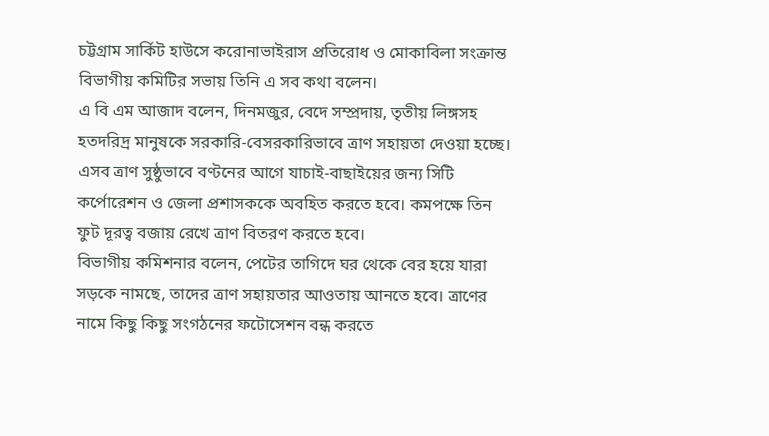চট্টগ্রাম সার্কিট হাউসে করোনাভাইরাস প্রতিরোধ ও মোকাবিলা সংক্রান্ত বিভাগীয় কমিটির সভায় তিনি এ সব কথা বলেন।
এ বি এম আজাদ বলেন, দিনমজুর, বেদে সম্প্রদায়, তৃতীয় লিঙ্গসহ হতদরিদ্র মানুষকে সরকারি-বেসরকারিভাবে ত্রাণ সহায়তা দেওয়া হচ্ছে। এসব ত্রাণ সুষ্ঠুভাবে বণ্টনের আগে যাচাই-বাছাইয়ের জন্য সিটি কর্পোরেশন ও জেলা প্রশাসককে অবহিত করতে হবে। কমপক্ষে তিন ফুট দূরত্ব বজায় রেখে ত্রাণ বিতরণ করতে হবে।
বিভাগীয় কমিশনার বলেন, পেটের তাগিদে ঘর থেকে বের হয়ে যারা সড়কে নামছে, তাদের ত্রাণ সহায়তার আওতায় আনতে হবে। ত্রাণের নামে কিছু কিছু সংগঠনের ফটোসেশন বন্ধ করতে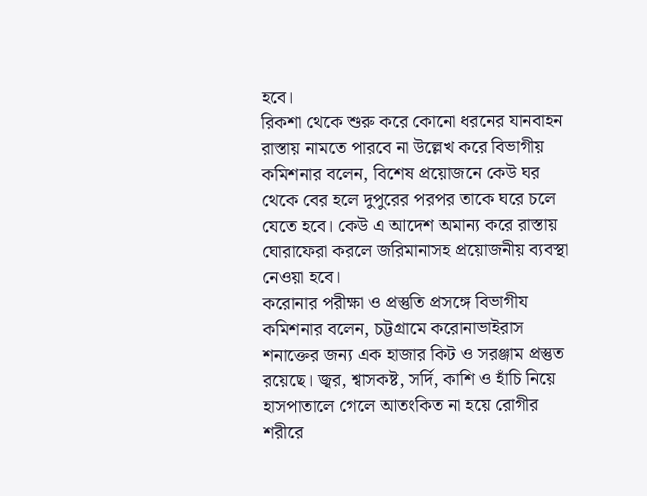হবে।
রিকশা থেকে শুরু করে কোনো ধরনের যানবাহন রাস্তায় নামতে পারবে না উল্লেখ করে বিভাগীয় কমিশনার বলেন, বিশেষ প্রয়োজনে কেউ ঘর থেকে বের হলে দুপুরের পরপর তাকে ঘরে চলে যেতে হবে। কেউ এ আদেশ অমান্য করে রাস্তায় ঘোরাফেরা করলে জরিমানাসহ প্রয়োজনীয় ব্যবস্থা নেওয়া হবে।
করোনার পরীক্ষা ও প্রস্তুতি প্রসঙ্গে বিভাগীয কমিশনার বলেন, চট্টগ্রামে করোনাভাইরাস শনাক্তের জন্য এক হাজার কিট ও সরঞ্জাম প্রস্তুত রয়েছে। জ্বর, শ্বাসকষ্ট, সর্দি, কাশি ও হাঁচি নিয়ে হাসপাতালে গেলে আতংকিত না হয়ে রোগীর শরীরে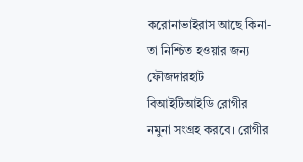করোনাভাইরাস আছে কিনা- তা নিশ্চিত হওয়ার জন্য ফৌজদারহাট বিআইটিআইডি রোগীর নমুনা সংগ্রহ করবে। রোগীর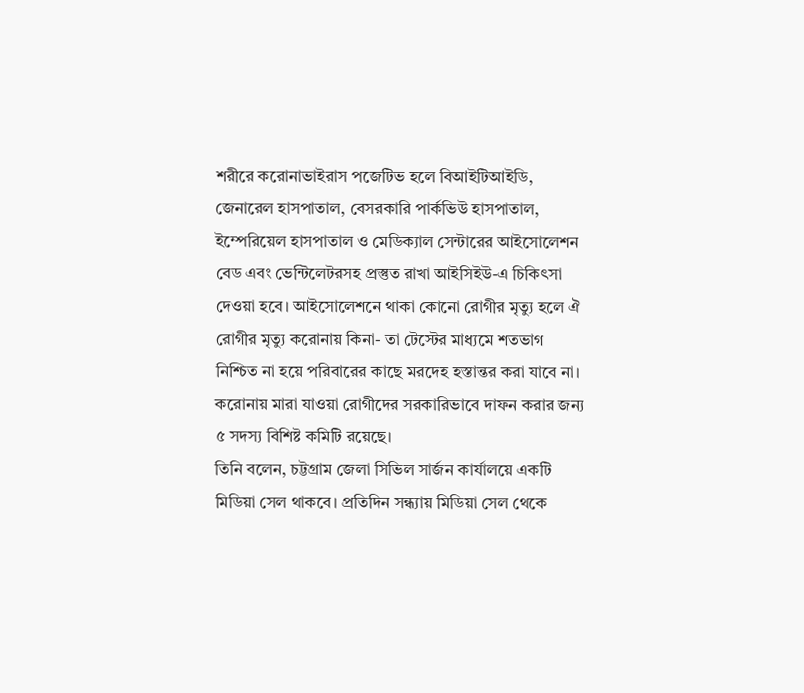শরীরে করোনাভাইরাস পজেটিভ হলে বিআইটিআইডি, জেনারেল হাসপাতাল, বেসরকারি পার্কভিউ হাসপাতাল, ইম্পেরিয়েল হাসপাতাল ও মেডিক্যাল সেন্টারের আইসোলেশন বেড এবং ভেন্টিলেটরসহ প্রস্তুত রাখা আইসিইউ-এ চিকিৎসা দেওয়া হবে। আইসোলেশনে থাকা কোনো রোগীর মৃত্যু হলে ঐ রোগীর মৃত্যু করোনায় কিনা- তা টেস্টের মাধ্যমে শতভাগ নিশ্চিত না হয়ে পরিবারের কাছে মরদেহ হস্তান্তর করা যাবে না। করোনায় মারা যাওয়া রোগীদের সরকারিভাবে দাফন করার জন্য ৫ সদস্য বিশিষ্ট কমিটি রয়েছে।
তিনি বলেন, চট্টগ্রাম জেলা সিভিল সার্জন কার্যালয়ে একটি মিডিয়া সেল থাকবে। প্রতিদিন সন্ধ্যায় মিডিয়া সেল থেকে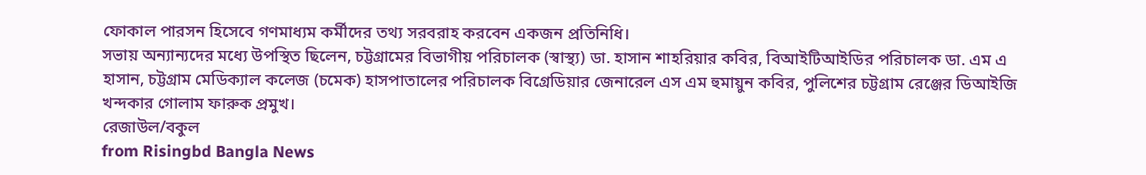ফোকাল পারসন হিসেবে গণমাধ্যম কর্মীদের তথ্য সরবরাহ করবেন একজন প্রতিনিধি।
সভায় অন্যান্যদের মধ্যে উপস্থিত ছিলেন, চট্টগ্রামের বিভাগীয় পরিচালক (স্বাস্থ্য) ডা. হাসান শাহরিয়ার কবির, বিআইটিআইডির পরিচালক ডা. এম এ হাসান, চট্টগ্রাম মেডিক্যাল কলেজ (চমেক) হাসপাতালের পরিচালক বিগ্রেডিয়ার জেনারেল এস এম হুমায়ুন কবির, পুলিশের চট্টগ্রাম রেঞ্জের ডিআইজি খন্দকার গোলাম ফারুক প্রমুখ।
রেজাউল/বকুল
from Risingbd Bangla News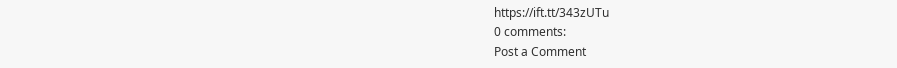https://ift.tt/343zUTu
0 comments:
Post a Comment